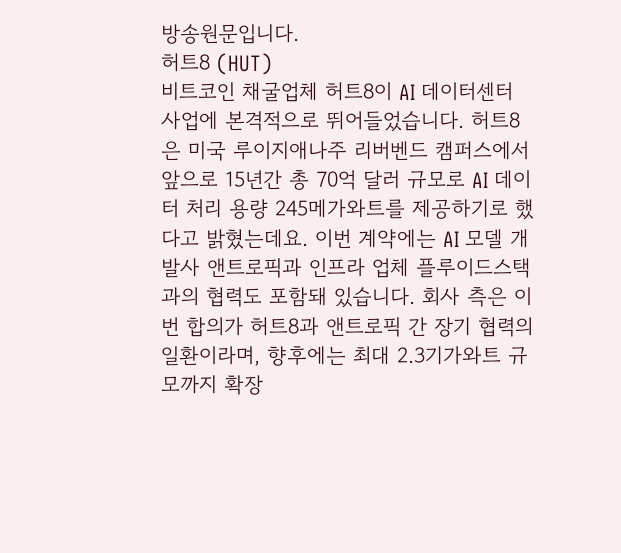방송원문입니다.
허트8 (HUT)
비트코인 채굴업체 허트8이 AI 데이터센터 사업에 본격적으로 뛰어들었습니다. 허트8은 미국 루이지애나주 리버벤드 캠퍼스에서 앞으로 15년간 총 70억 달러 규모로 AI 데이터 처리 용량 245메가와트를 제공하기로 했다고 밝혔는데요. 이번 계약에는 AI 모델 개발사 앤트로픽과 인프라 업체 플루이드스택과의 협력도 포함돼 있습니다. 회사 측은 이번 합의가 허트8과 앤트로픽 간 장기 협력의 일환이라며, 향후에는 최대 2.3기가와트 규모까지 확장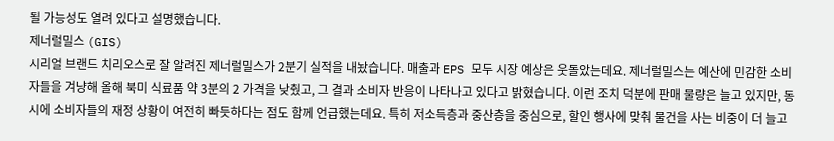될 가능성도 열려 있다고 설명했습니다.
제너럴밀스 (GIS)
시리얼 브랜드 치리오스로 잘 알려진 제너럴밀스가 2분기 실적을 내놨습니다. 매출과 EPS 모두 시장 예상은 웃돌았는데요. 제너럴밀스는 예산에 민감한 소비자들을 겨냥해 올해 북미 식료품 약 3분의 2 가격을 낮췄고, 그 결과 소비자 반응이 나타나고 있다고 밝혔습니다. 이런 조치 덕분에 판매 물량은 늘고 있지만, 동시에 소비자들의 재정 상황이 여전히 빠듯하다는 점도 함께 언급했는데요. 특히 저소득층과 중산층을 중심으로, 할인 행사에 맞춰 물건을 사는 비중이 더 늘고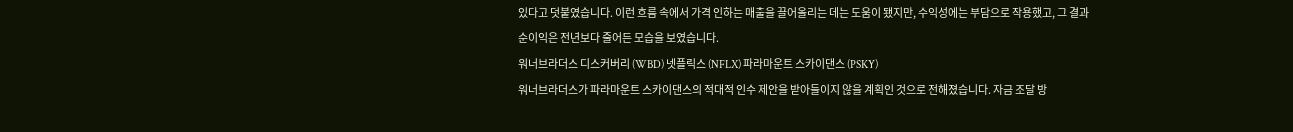있다고 덧붙였습니다. 이런 흐름 속에서 가격 인하는 매출을 끌어올리는 데는 도움이 됐지만, 수익성에는 부담으로 작용했고, 그 결과 순이익은 전년보다 줄어든 모습을 보였습니다.
워너브라더스 디스커버리 (WBD) 넷플릭스 (NFLX) 파라마운트 스카이댄스 (PSKY)
워너브라더스가 파라마운트 스카이댄스의 적대적 인수 제안을 받아들이지 않을 계획인 것으로 전해졌습니다. 자금 조달 방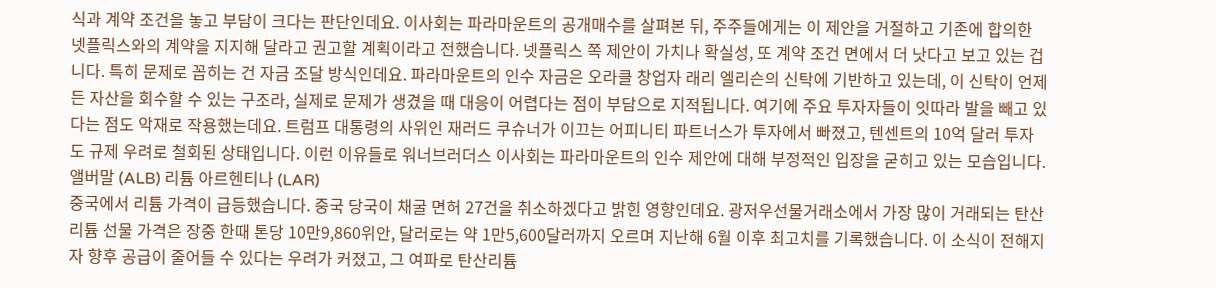식과 계약 조건을 놓고 부담이 크다는 판단인데요. 이사회는 파라마운트의 공개매수를 살펴본 뒤, 주주들에게는 이 제안을 거절하고 기존에 합의한 넷플릭스와의 계약을 지지해 달라고 권고할 계획이라고 전했습니다. 넷플릭스 쪽 제안이 가치나 확실성, 또 계약 조건 면에서 더 낫다고 보고 있는 겁니다. 특히 문제로 꼽히는 건 자금 조달 방식인데요. 파라마운트의 인수 자금은 오라클 창업자 래리 엘리슨의 신탁에 기반하고 있는데, 이 신탁이 언제든 자산을 회수할 수 있는 구조라, 실제로 문제가 생겼을 때 대응이 어렵다는 점이 부담으로 지적됩니다. 여기에 주요 투자자들이 잇따라 발을 빼고 있다는 점도 악재로 작용했는데요. 트럼프 대통령의 사위인 재러드 쿠슈너가 이끄는 어피니티 파트너스가 투자에서 빠졌고, 텐센트의 10억 달러 투자도 규제 우려로 철회된 상태입니다. 이런 이유들로 워너브러더스 이사회는 파라마운트의 인수 제안에 대해 부정적인 입장을 굳히고 있는 모습입니다.
앨버말 (ALB) 리튬 아르헨티나 (LAR)
중국에서 리튬 가격이 급등했습니다. 중국 당국이 채굴 면허 27건을 취소하겠다고 밝힌 영향인데요. 광저우선물거래소에서 가장 많이 거래되는 탄산리튬 선물 가격은 장중 한때 톤당 10만9,860위안, 달러로는 약 1만5,600달러까지 오르며 지난해 6월 이후 최고치를 기록했습니다. 이 소식이 전해지자 향후 공급이 줄어들 수 있다는 우려가 커졌고, 그 여파로 탄산리튬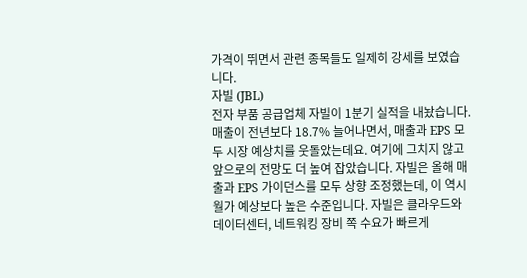가격이 뛰면서 관련 종목들도 일제히 강세를 보였습니다.
자빌 (JBL)
전자 부품 공급업체 자빌이 1분기 실적을 내놨습니다. 매출이 전년보다 18.7% 늘어나면서, 매출과 EPS 모두 시장 예상치를 웃돌았는데요. 여기에 그치지 않고 앞으로의 전망도 더 높여 잡았습니다. 자빌은 올해 매출과 EPS 가이던스를 모두 상향 조정했는데, 이 역시 월가 예상보다 높은 수준입니다. 자빌은 클라우드와 데이터센터, 네트워킹 장비 쪽 수요가 빠르게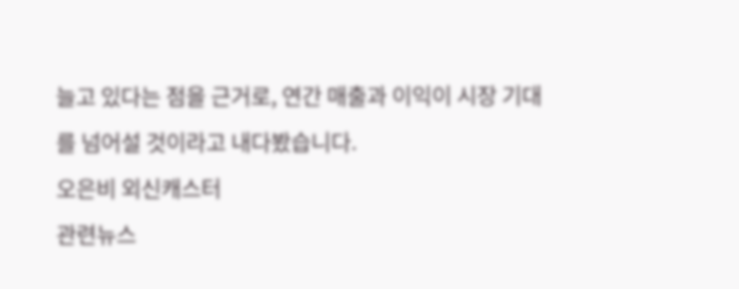늘고 있다는 점을 근거로, 연간 매출과 이익이 시장 기대를 넘어설 것이라고 내다봤습니다.
오은비 외신캐스터
관련뉴스